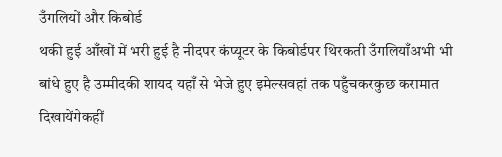उँगलियों और किबोर्ड
थकी हुई आँखों में भरी हुई है नीदपर कंप्यूटर के किबोर्डपर थिरकती उँगलियाँअभी भी बांधे हुए है उम्मीदकी शायद यहाँ से भेजे हुए इमेल्सवहां तक पहुँचकरकुछ करामात दिखायेंगेकहीं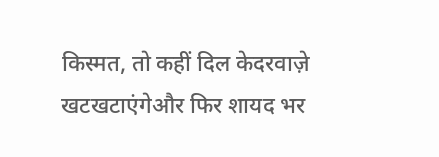किस्मत, तो कहीं दिल केदरवाज़े खटखटाएंगेऔर फिर शायद भर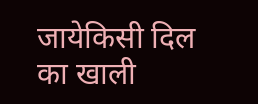जायेकिसी दिल का खाली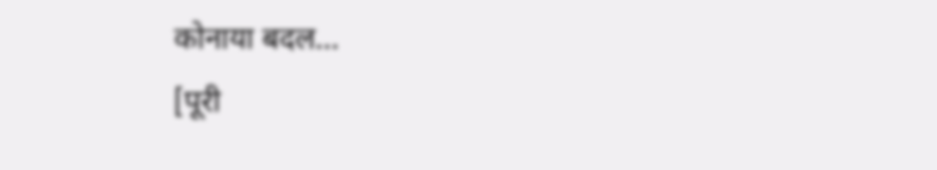कोनाया बदल...
[पूरी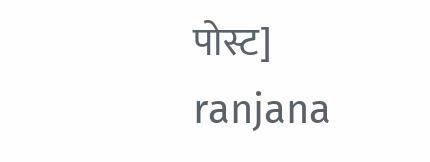पोस्ट]
ranjana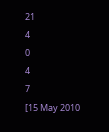21
4
0
4
7
[15 May 2010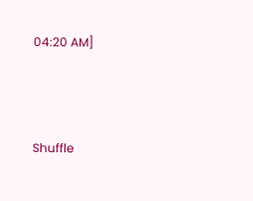04:20 AM]



Shuffle